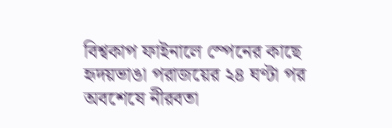বিশ্বকাপ ফাইনালে স্পেনের কাছে হৃদয়ভাঙা পরাজয়ের ২৪ ঘণ্টা পর অবশেষে নীরবতা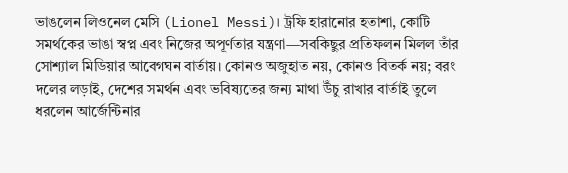ভাঙলেন লিওনেল মেসি (Lionel Messi)। ট্রফি হারানোর হতাশা, কোটি সমর্থকের ভাঙা স্বপ্ন এবং নিজের অপূর্ণতার যন্ত্রণা—সবকিছুর প্রতিফলন মিলল তাঁর সোশ্যাল মিডিয়ার আবেগঘন বার্তায়। কোনও অজুহাত নয়, কোনও বিতর্ক নয়; বরং দলের লড়াই, দেশের সমর্থন এবং ভবিষ্যতের জন্য মাথা উঁচু রাখার বার্তাই তুলে ধরলেন আর্জেন্টিনার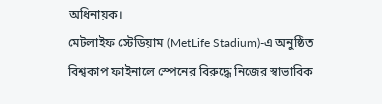অধিনায়ক।
মেটলাইফ স্টেডিয়াম (MetLife Stadium)-এ অনুষ্ঠিত বিশ্বকাপ ফাইনালে স্পেনের বিরুদ্ধে নিজের স্বাভাবিক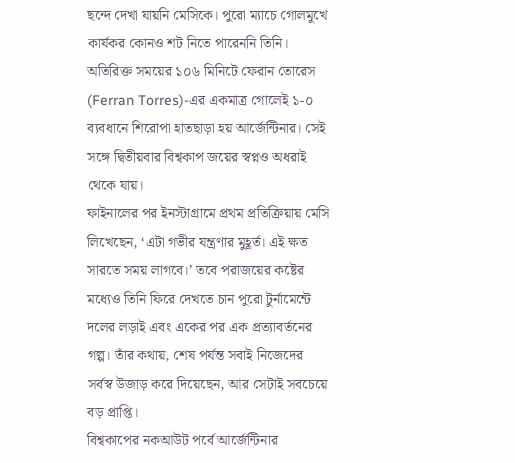ছন্দে দেখা যায়নি মেসিকে। পুরো ম্যাচে গোলমুখে কার্যকর কোনও শট নিতে পারেননি তিনি। অতিরিক্ত সময়ের ১০৬ মিনিটে ফেরান তোরেস (Ferran Torres)-এর একমাত্র গোলেই ১-০ ব্যবধানে শিরোপা হাতছাড়া হয় আর্জেন্টিনার। সেই সঙ্গে দ্বিতীয়বার বিশ্বকাপ জয়ের স্বপ্নও অধরাই থেকে যায়।
ফাইনালের পর ইনস্টাগ্রামে প্রথম প্রতিক্রিয়ায় মেসি লিখেছেন, ‘এটা গভীর যন্ত্রণার মুহূর্ত। এই ক্ষত সারতে সময় লাগবে।’ তবে পরাজয়ের কষ্টের মধ্যেও তিনি ফিরে দেখতে চান পুরো টুর্নামেন্টে দলের লড়াই এবং একের পর এক প্রত্যাবর্তনের গল্প। তাঁর কথায়, শেষ পর্যন্ত সবাই নিজেদের সর্বস্ব উজাড় করে দিয়েছেন, আর সেটাই সবচেয়ে বড় প্রাপ্তি।
বিশ্বকাপের নকআউট পর্বে আর্জেন্টিনার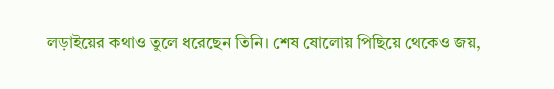লড়াইয়ের কথাও তুলে ধরেছেন তিনি। শেষ ষোলোয় পিছিয়ে থেকেও জয়,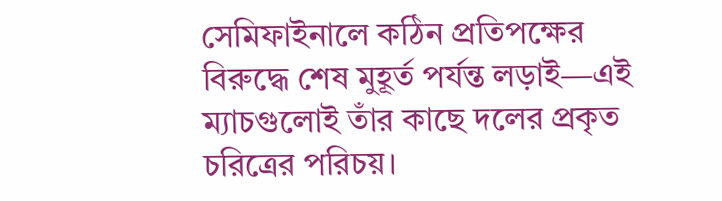সেমিফাইনালে কঠিন প্রতিপক্ষের বিরুদ্ধে শেষ মুহূর্ত পর্যন্ত লড়াই—এই ম্যাচগুলোই তাঁর কাছে দলের প্রকৃত চরিত্রের পরিচয়।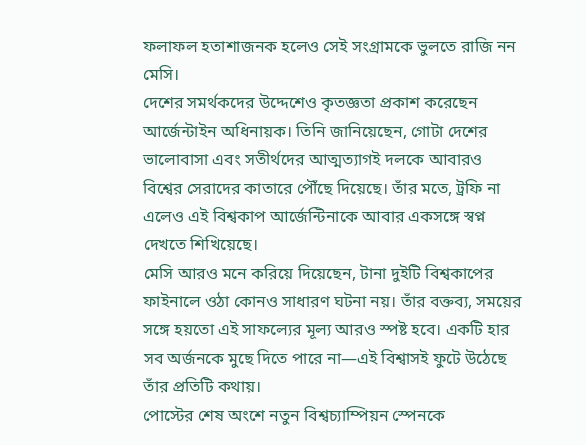ফলাফল হতাশাজনক হলেও সেই সংগ্রামকে ভুলতে রাজি নন মেসি।
দেশের সমর্থকদের উদ্দেশেও কৃতজ্ঞতা প্রকাশ করেছেন আর্জেন্টাইন অধিনায়ক। তিনি জানিয়েছেন, গোটা দেশের ভালোবাসা এবং সতীর্থদের আত্মত্যাগই দলকে আবারও বিশ্বের সেরাদের কাতারে পৌঁছে দিয়েছে। তাঁর মতে, ট্রফি না এলেও এই বিশ্বকাপ আর্জেন্টিনাকে আবার একসঙ্গে স্বপ্ন দেখতে শিখিয়েছে।
মেসি আরও মনে করিয়ে দিয়েছেন, টানা দুইটি বিশ্বকাপের ফাইনালে ওঠা কোনও সাধারণ ঘটনা নয়। তাঁর বক্তব্য, সময়ের সঙ্গে হয়তো এই সাফল্যের মূল্য আরও স্পষ্ট হবে। একটি হার সব অর্জনকে মুছে দিতে পারে না—এই বিশ্বাসই ফুটে উঠেছে তাঁর প্রতিটি কথায়।
পোস্টের শেষ অংশে নতুন বিশ্বচ্যাম্পিয়ন স্পেনকে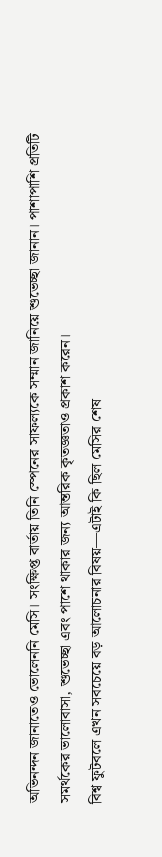অভিনন্দন জানাতেও ভোলেননি মেসি। সংক্ষিপ্ত বার্তায় তিনি স্পেনের সাফল্যকে সম্মান জানিয়ে শুভেচ্ছা জানান। পাশাপাশি প্রতিটি সমর্থকের ভালোবাসা, শুভেচ্ছা এবং পাশে থাকার জন্য আন্তরিক কৃতজ্ঞতাও প্রকাশ করেন।
বিশ্ব ফুটবলে এখন সবচেয়ে বড় আলোচনার বিষয়—এটাই কি ছিল মেসির শেষ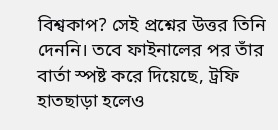বিশ্বকাপ? সেই প্রশ্নের উত্তর তিনি দেননি। তবে ফাইনালের পর তাঁর বার্তা স্পষ্ট করে দিয়েছে, ট্রফি হাতছাড়া হলেও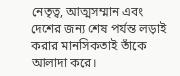নেতৃত্ব, আত্মসম্মান এবং দেশের জন্য শেষ পর্যন্ত লড়াই করার মানসিকতাই তাঁকে আলাদা করে।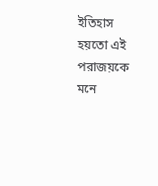ইতিহাস হয়তো এই পরাজয়কে মনে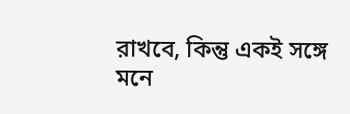রাখবে, কিন্তু একই সঙ্গে মনে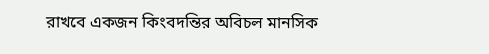রাখবে একজন কিংবদন্তির অবিচল মানসিক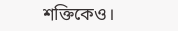শক্তিকেও।